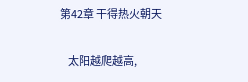第42章 干得热火朝天

    太阳越爬越高,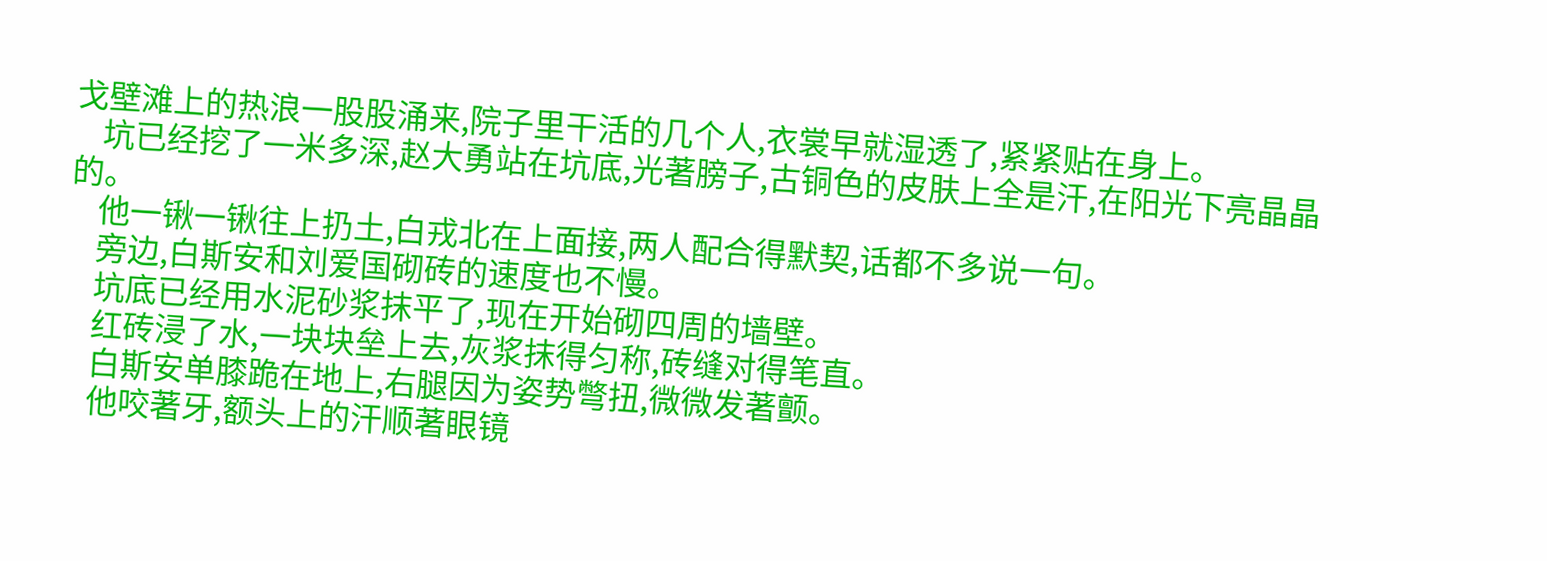戈壁滩上的热浪一股股涌来,院子里干活的几个人,衣裳早就湿透了,紧紧贴在身上。
    坑已经挖了一米多深,赵大勇站在坑底,光著膀子,古铜色的皮肤上全是汗,在阳光下亮晶晶的。
    他一锹一锹往上扔土,白戎北在上面接,两人配合得默契,话都不多说一句。
    旁边,白斯安和刘爱国砌砖的速度也不慢。
    坑底已经用水泥砂浆抹平了,现在开始砌四周的墙壁。
    红砖浸了水,一块块垒上去,灰浆抹得匀称,砖缝对得笔直。
    白斯安单膝跪在地上,右腿因为姿势彆扭,微微发著颤。
    他咬著牙,额头上的汗顺著眼镜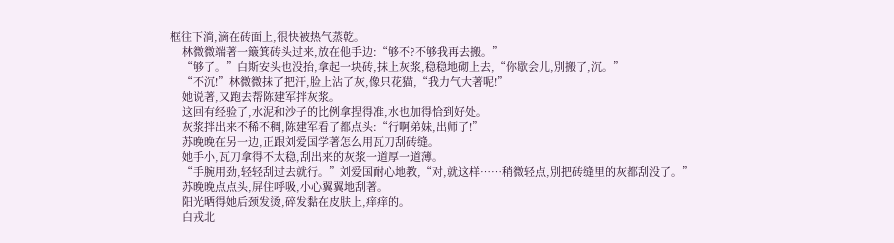框往下淌,滴在砖面上,很快被热气蒸乾。
    林微微端著一簸箕砖头过来,放在他手边:“够不?不够我再去搬。”
    “够了。”白斯安头也没抬,拿起一块砖,抹上灰浆,稳稳地砌上去,“你歇会儿,別搬了,沉。”
    “不沉!”林微微抹了把汗,脸上沾了灰,像只花猫,“我力气大著呢!”
    她说著,又跑去帮陈建军拌灰浆。
    这回有经验了,水泥和沙子的比例拿捏得准,水也加得恰到好处。
    灰浆拌出来不稀不稠,陈建军看了都点头:“行啊弟妹,出师了!”
    苏晚晚在另一边,正跟刘爱国学著怎么用瓦刀刮砖缝。
    她手小,瓦刀拿得不太稳,刮出来的灰浆一道厚一道薄。
    “手腕用劲,轻轻刮过去就行。”刘爱国耐心地教,“对,就这样……稍微轻点,別把砖缝里的灰都刮没了。”
    苏晚晚点点头,屏住呼吸,小心翼翼地刮著。
    阳光晒得她后颈发烫,碎发黏在皮肤上,痒痒的。
    白戎北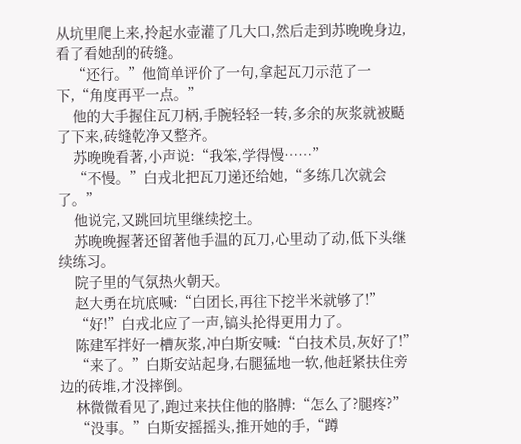从坑里爬上来,拎起水壶灌了几大口,然后走到苏晚晚身边,看了看她刮的砖缝。
    “还行。”他简单评价了一句,拿起瓦刀示范了一下,“角度再平一点。”
    他的大手握住瓦刀柄,手腕轻轻一转,多余的灰浆就被颳了下来,砖缝乾净又整齐。
    苏晚晚看著,小声说:“我笨,学得慢……”
    “不慢。”白戎北把瓦刀递还给她,“多练几次就会了。”
    他说完,又跳回坑里继续挖土。
    苏晚晚握著还留著他手温的瓦刀,心里动了动,低下头继续练习。
    院子里的气氛热火朝天。
    赵大勇在坑底喊:“白团长,再往下挖半米就够了!”
    “好!”白戎北应了一声,镐头抡得更用力了。
    陈建军拌好一槽灰浆,冲白斯安喊:“白技术员,灰好了!”
    “来了。”白斯安站起身,右腿猛地一软,他赶紧扶住旁边的砖堆,才没摔倒。
    林微微看见了,跑过来扶住他的胳膊:“怎么了?腿疼?”
    “没事。”白斯安摇摇头,推开她的手,“蹲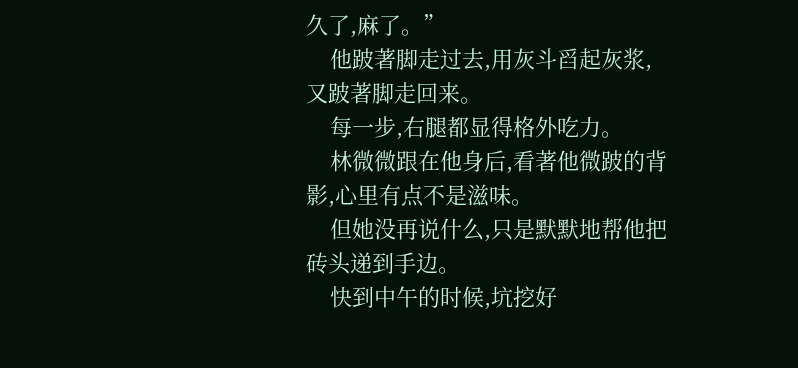久了,麻了。”
    他跛著脚走过去,用灰斗舀起灰浆,又跛著脚走回来。
    每一步,右腿都显得格外吃力。
    林微微跟在他身后,看著他微跛的背影,心里有点不是滋味。
    但她没再说什么,只是默默地帮他把砖头递到手边。
    快到中午的时候,坑挖好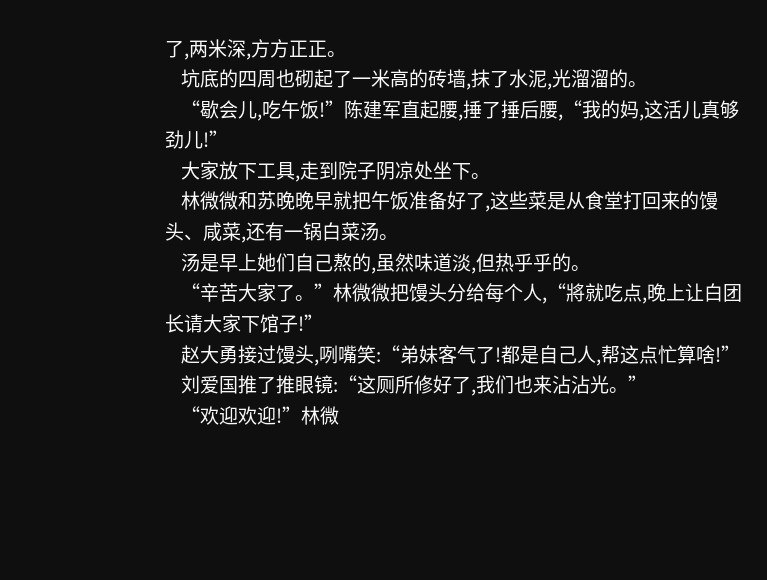了,两米深,方方正正。
    坑底的四周也砌起了一米高的砖墙,抹了水泥,光溜溜的。
    “歇会儿,吃午饭!”陈建军直起腰,捶了捶后腰,“我的妈,这活儿真够劲儿!”
    大家放下工具,走到院子阴凉处坐下。
    林微微和苏晚晚早就把午饭准备好了,这些菜是从食堂打回来的馒头、咸菜,还有一锅白菜汤。
    汤是早上她们自己熬的,虽然味道淡,但热乎乎的。
    “辛苦大家了。”林微微把馒头分给每个人,“將就吃点,晚上让白团长请大家下馆子!”
    赵大勇接过馒头,咧嘴笑:“弟妹客气了!都是自己人,帮这点忙算啥!”
    刘爱国推了推眼镜:“这厕所修好了,我们也来沾沾光。”
    “欢迎欢迎!”林微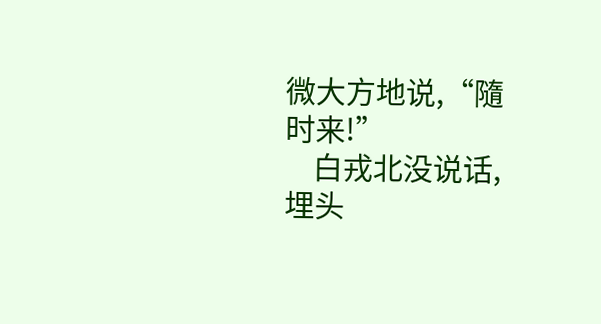微大方地说,“隨时来!”
    白戎北没说话,埋头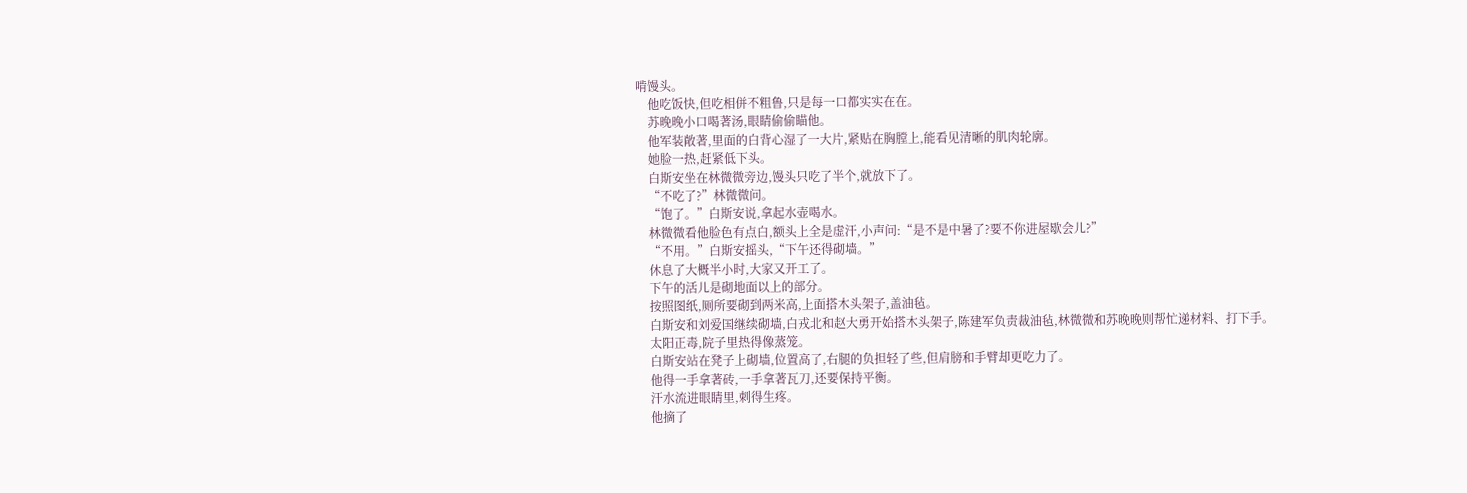啃馒头。
    他吃饭快,但吃相併不粗鲁,只是每一口都实实在在。
    苏晚晚小口喝著汤,眼睛偷偷瞄他。
    他军装敞著,里面的白背心湿了一大片,紧贴在胸膛上,能看见清晰的肌肉轮廓。
    她脸一热,赶紧低下头。
    白斯安坐在林微微旁边,馒头只吃了半个,就放下了。
    “不吃了?”林微微问。
    “饱了。”白斯安说,拿起水壶喝水。
    林微微看他脸色有点白,额头上全是虚汗,小声问:“是不是中暑了?要不你进屋歇会儿?”
    “不用。”白斯安摇头,“下午还得砌墙。”
    休息了大概半小时,大家又开工了。
    下午的活儿是砌地面以上的部分。
    按照图纸,厕所要砌到两米高,上面搭木头架子,盖油毡。
    白斯安和刘爱国继续砌墙,白戎北和赵大勇开始搭木头架子,陈建军负责裁油毡,林微微和苏晚晚则帮忙递材料、打下手。
    太阳正毒,院子里热得像蒸笼。
    白斯安站在凳子上砌墙,位置高了,右腿的负担轻了些,但肩膀和手臂却更吃力了。
    他得一手拿著砖,一手拿著瓦刀,还要保持平衡。
    汗水流进眼睛里,刺得生疼。
    他摘了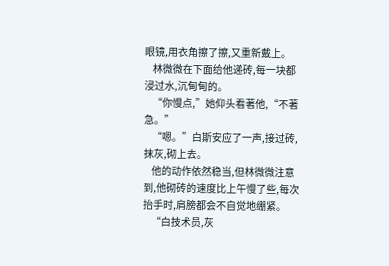眼镜,用衣角擦了擦,又重新戴上。
    林微微在下面给他递砖,每一块都浸过水,沉甸甸的。
    “你慢点,”她仰头看著他,“不著急。”
    “嗯。”白斯安应了一声,接过砖,抹灰,砌上去。
    他的动作依然稳当,但林微微注意到,他砌砖的速度比上午慢了些,每次抬手时,肩膀都会不自觉地绷紧。
    “白技术员,灰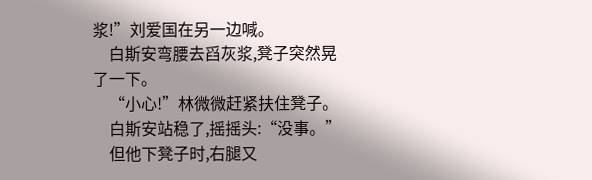浆!”刘爱国在另一边喊。
    白斯安弯腰去舀灰浆,凳子突然晃了一下。
    “小心!”林微微赶紧扶住凳子。
    白斯安站稳了,摇摇头:“没事。”
    但他下凳子时,右腿又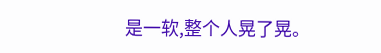是一软,整个人晃了晃。